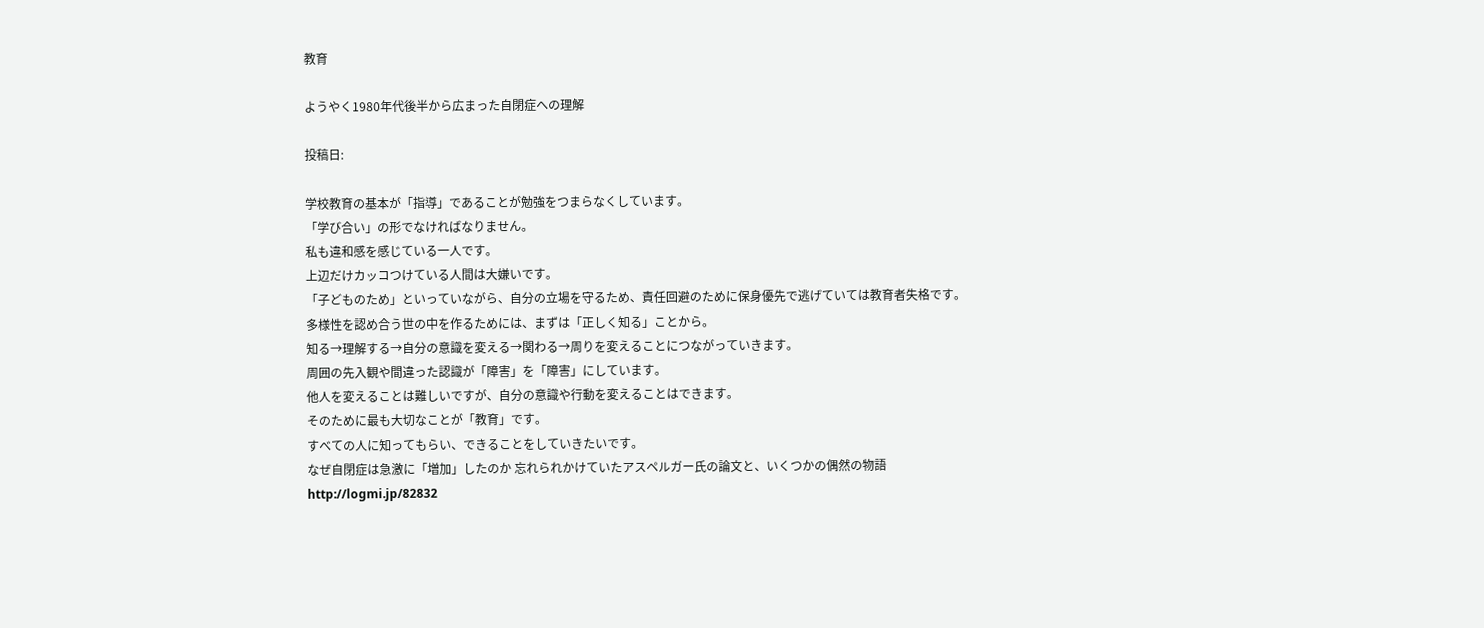教育

ようやく1980年代後半から広まった自閉症への理解

投稿日:

学校教育の基本が「指導」であることが勉強をつまらなくしています。
「学び合い」の形でなければなりません。
私も違和感を感じている一人です。
上辺だけカッコつけている人間は大嫌いです。
「子どものため」といっていながら、自分の立場を守るため、責任回避のために保身優先で逃げていては教育者失格です。
多様性を認め合う世の中を作るためには、まずは「正しく知る」ことから。
知る→理解する→自分の意識を変える→関わる→周りを変えることにつながっていきます。
周囲の先入観や間違った認識が「障害」を「障害」にしています。
他人を変えることは難しいですが、自分の意識や行動を変えることはできます。
そのために最も大切なことが「教育」です。
すべての人に知ってもらい、できることをしていきたいです。
なぜ自閉症は急激に「増加」したのか 忘れられかけていたアスペルガー氏の論文と、いくつかの偶然の物語
http://logmi.jp/82832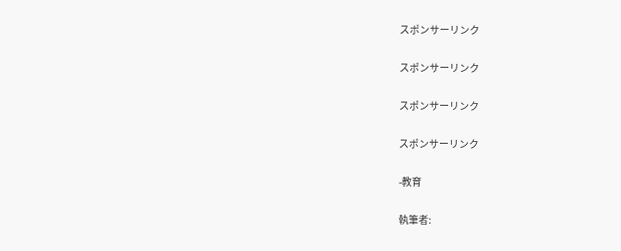スポンサーリンク

スポンサーリンク

スポンサーリンク

スポンサーリンク

-教育

執筆者: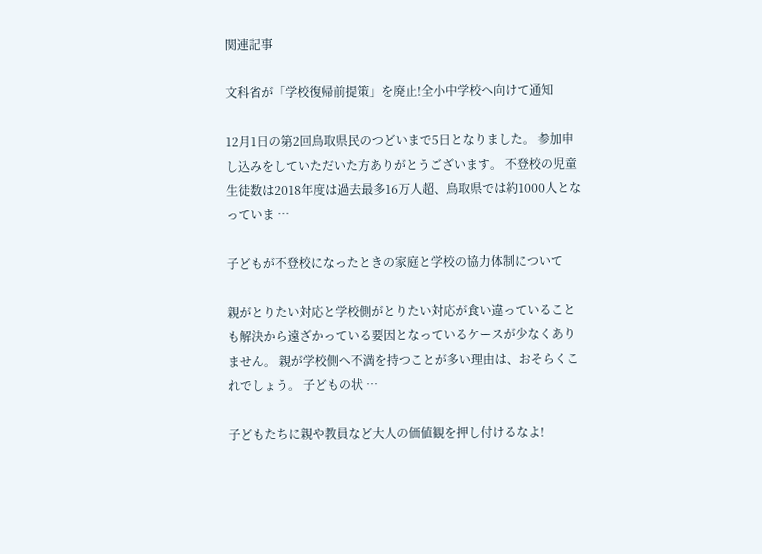関連記事

文科省が「学校復帰前提策」を廃止!全小中学校へ向けて通知

12月1日の第2回鳥取県民のつどいまで5日となりました。 参加申し込みをしていただいた方ありがとうございます。 不登校の児童生徒数は2018年度は過去最多16万人超、鳥取県では約1000人となっていま …

子どもが不登校になったときの家庭と学校の協力体制について

親がとりたい対応と学校側がとりたい対応が食い違っていることも解決から遠ざかっている要因となっているケースが少なくありません。 親が学校側へ不満を持つことが多い理由は、おそらくこれでしょう。 子どもの状 …

子どもたちに親や教員など大人の価値観を押し付けるなよ!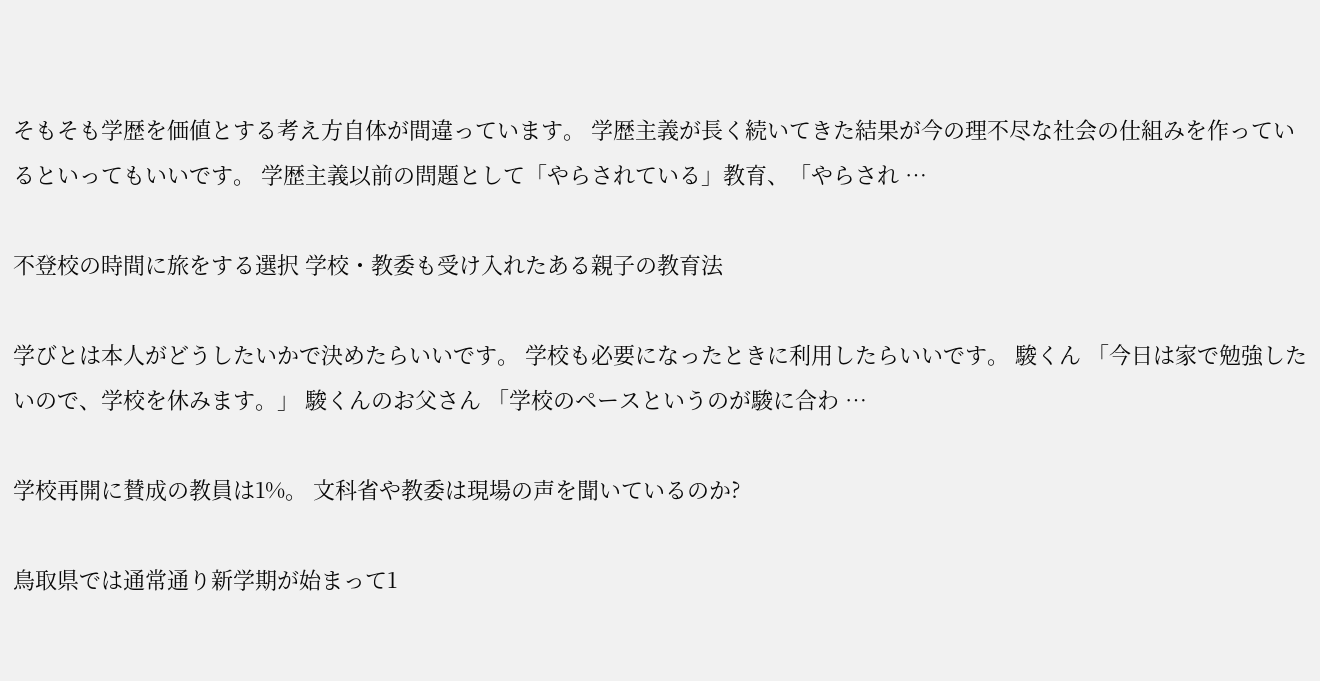そもそも学歴を価値とする考え方自体が間違っています。 学歴主義が長く続いてきた結果が今の理不尽な社会の仕組みを作っているといってもいいです。 学歴主義以前の問題として「やらされている」教育、「やらされ …

不登校の時間に旅をする選択 学校・教委も受け入れたある親子の教育法

学びとは本人がどうしたいかで決めたらいいです。 学校も必要になったときに利用したらいいです。 駿くん 「今日は家で勉強したいので、学校を休みます。」 駿くんのお父さん 「学校のペースというのが駿に合わ …

学校再開に賛成の教員は1%。 文科省や教委は現場の声を聞いているのか?

鳥取県では通常通り新学期が始まって1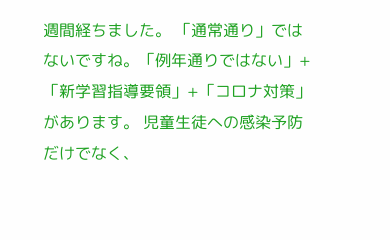週間経ちました。 「通常通り」ではないですね。「例年通りではない」+「新学習指導要領」+「コロナ対策」があります。 児童生徒への感染予防だけでなく、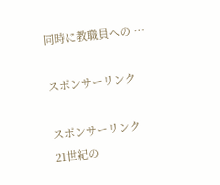同時に教職員への …

スポンサーリンク

スポンサーリンク
21世紀の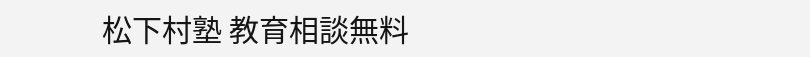松下村塾 教育相談無料